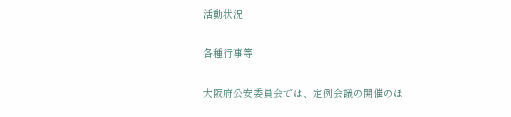活動状況

各種行事等

大阪府公安委員会では、定例会議の開催のほ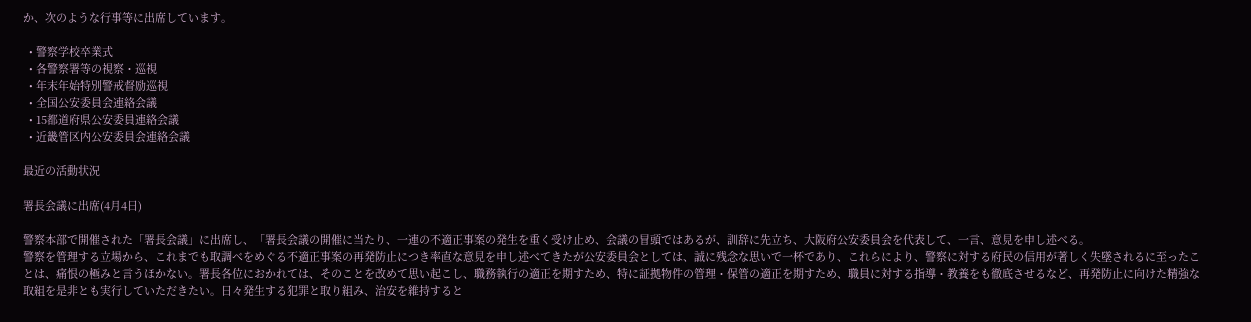か、次のような行事等に出席しています。

  • 警察学校卒業式
  • 各警察署等の視察・巡視
  • 年末年始特別警戒督励巡視
  • 全国公安委員会連絡会議
  • 15都道府県公安委員連絡会議
  • 近畿管区内公安委員会連絡会議

最近の活動状況

署長会議に出席(4月4日)

警察本部で開催された「署長会議」に出席し、「署長会議の開催に当たり、一連の不適正事案の発生を重く受け止め、会議の冒頭ではあるが、訓辞に先立ち、大阪府公安委員会を代表して、一言、意見を申し述べる。
警察を管理する立場から、これまでも取調べをめぐる不適正事案の再発防止につき率直な意見を申し述べてきたが公安委員会としては、誠に残念な思いで一杯であり、これらにより、警察に対する府民の信用が著しく失墜されるに至ったことは、痛恨の極みと言うほかない。署長各位におかれては、そのことを改めて思い起こし、職務執行の適正を期すため、特に証拠物件の管理・保管の適正を期すため、職員に対する指導・教養をも徹底させるなど、再発防止に向けた精強な取組を是非とも実行していただきたい。日々発生する犯罪と取り組み、治安を維持すると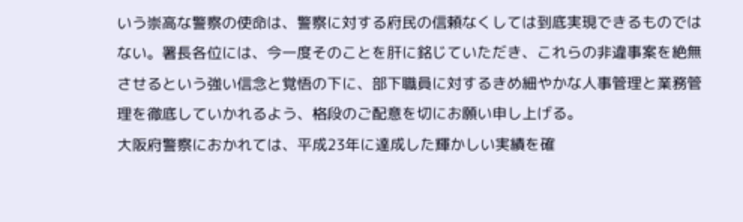いう崇高な警察の使命は、警察に対する府民の信頼なくしては到底実現できるものではない。署長各位には、今一度そのことを肝に銘じていただき、これらの非違事案を絶無させるという強い信念と覚悟の下に、部下職員に対するきめ細やかな人事管理と業務管理を徹底していかれるよう、格段のご配意を切にお願い申し上げる。
大阪府警察におかれては、平成23年に達成した輝かしい実績を確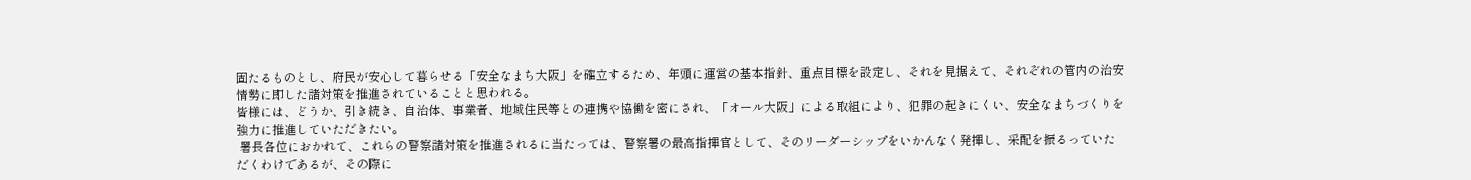固たるものとし、府民が安心して暮らせる「安全なまち大阪」を確立するため、年頭に運営の基本指針、重点目標を設定し、それを見据えて、それぞれの管内の治安情勢に即した諸対策を推進されていることと思われる。
皆様には、どうか、引き続き、自治体、事業者、地域住民等との連携や協働を密にされ、「オール大阪」による取組により、犯罪の起きにくい、安全なまちづくりを強力に推進していただきたい。
 署長各位におかれて、これらの警察諸対策を推進されるに当たっては、警察署の最高指揮官として、そのリーダーシップをいかんなく発揮し、采配を振るっていただくわけであるが、その際に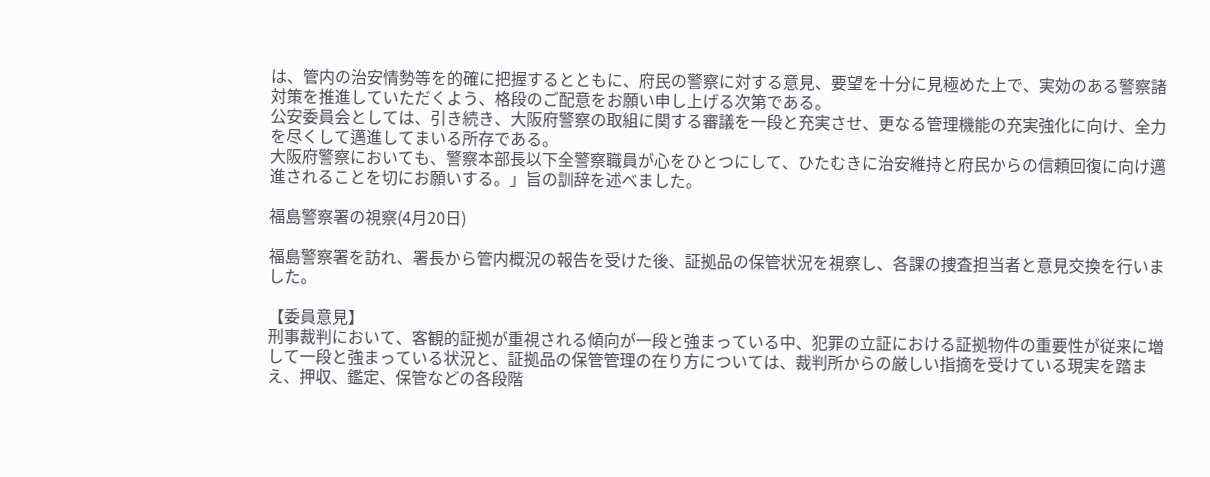は、管内の治安情勢等を的確に把握するとともに、府民の警察に対する意見、要望を十分に見極めた上で、実効のある警察諸対策を推進していただくよう、格段のご配意をお願い申し上げる次第である。
公安委員会としては、引き続き、大阪府警察の取組に関する審議を一段と充実させ、更なる管理機能の充実強化に向け、全力を尽くして邁進してまいる所存である。
大阪府警察においても、警察本部長以下全警察職員が心をひとつにして、ひたむきに治安維持と府民からの信頼回復に向け邁進されることを切にお願いする。」旨の訓辞を述べました。

福島警察署の視察(4月20日)

福島警察署を訪れ、署長から管内概況の報告を受けた後、証拠品の保管状況を視察し、各課の捜査担当者と意見交換を行いました。

【委員意見】
刑事裁判において、客観的証拠が重視される傾向が一段と強まっている中、犯罪の立証における証拠物件の重要性が従来に増して一段と強まっている状況と、証拠品の保管管理の在り方については、裁判所からの厳しい指摘を受けている現実を踏まえ、押収、鑑定、保管などの各段階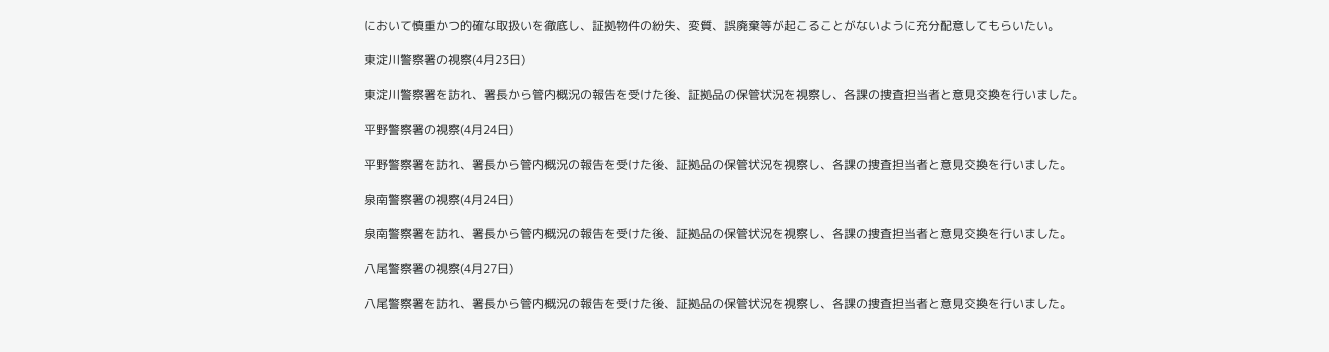において慎重かつ的確な取扱いを徹底し、証拠物件の紛失、変質、誤廃棄等が起こることがないように充分配意してもらいたい。

東淀川警察署の視察(4月23日)

東淀川警察署を訪れ、署長から管内概況の報告を受けた後、証拠品の保管状況を視察し、各課の捜査担当者と意見交換を行いました。

平野警察署の視察(4月24日)

平野警察署を訪れ、署長から管内概況の報告を受けた後、証拠品の保管状況を視察し、各課の捜査担当者と意見交換を行いました。

泉南警察署の視察(4月24日)

泉南警察署を訪れ、署長から管内概況の報告を受けた後、証拠品の保管状況を視察し、各課の捜査担当者と意見交換を行いました。

八尾警察署の視察(4月27日)

八尾警察署を訪れ、署長から管内概況の報告を受けた後、証拠品の保管状況を視察し、各課の捜査担当者と意見交換を行いました。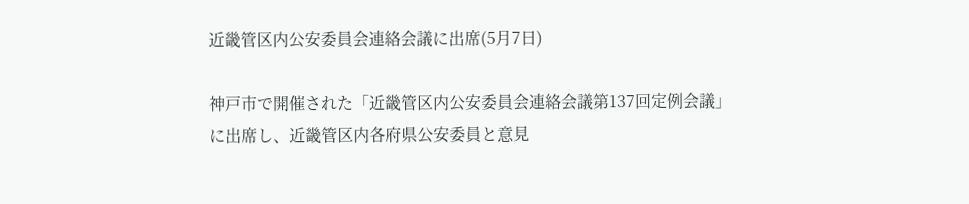近畿管区内公安委員会連絡会議に出席(5月7日)

神戸市で開催された「近畿管区内公安委員会連絡会議第137回定例会議」に出席し、近畿管区内各府県公安委員と意見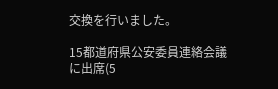交換を行いました。

15都道府県公安委員連絡会議に出席(5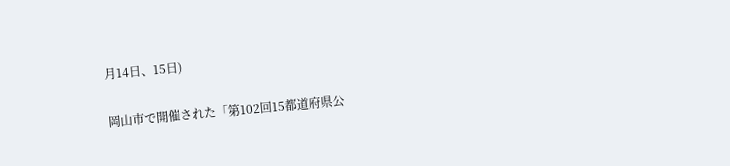月14日、15日)

岡山市で開催された「第102回15都道府県公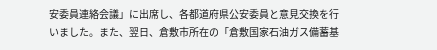安委員連絡会議」に出席し、各都道府県公安委員と意見交換を行いました。また、翌日、倉敷市所在の「倉敷国家石油ガス備蓄基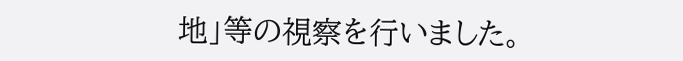地」等の視察を行いました。